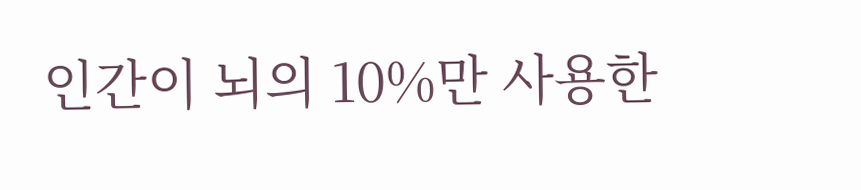인간이 뇌의 10%만 사용한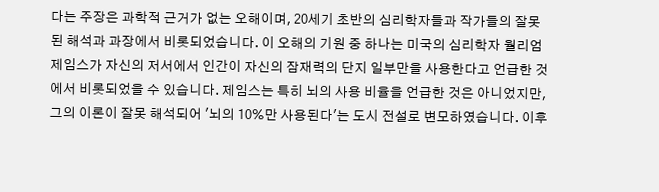다는 주장은 과학적 근거가 없는 오해이며, 20세기 초반의 심리학자들과 작가들의 잘못된 해석과 과장에서 비롯되었습니다. 이 오해의 기원 중 하나는 미국의 심리학자 월리엄 제임스가 자신의 저서에서 인간이 자신의 잠재력의 단지 일부만을 사용한다고 언급한 것에서 비롯되었을 수 있습니다. 제임스는 특히 뇌의 사용 비율을 언급한 것은 아니었지만, 그의 이론이 잘못 해석되어 '뇌의 10%만 사용된다'는 도시 전설로 변모하였습니다. 이후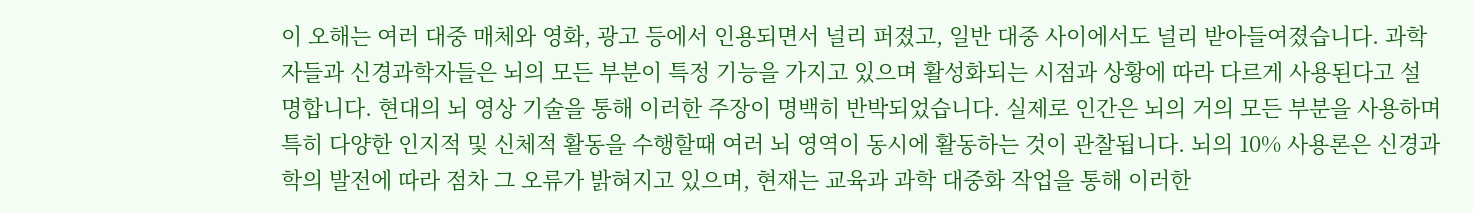이 오해는 여러 대중 매체와 영화, 광고 등에서 인용되면서 널리 퍼졌고, 일반 대중 사이에서도 널리 받아들여졌습니다. 과학자들과 신경과학자들은 뇌의 모든 부분이 특정 기능을 가지고 있으며 활성화되는 시점과 상황에 따라 다르게 사용된다고 설명합니다. 현대의 뇌 영상 기술을 통해 이러한 주장이 명백히 반박되었습니다. 실제로 인간은 뇌의 거의 모든 부분을 사용하며 특히 다양한 인지적 및 신체적 활동을 수행할때 여러 뇌 영역이 동시에 활동하는 것이 관찰됩니다. 뇌의 10% 사용론은 신경과학의 발전에 따라 점차 그 오류가 밝혀지고 있으며, 현재는 교육과 과학 대중화 작업을 통해 이러한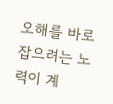오해를 바로잡으려는 노력이 계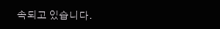속되고 있습니다.